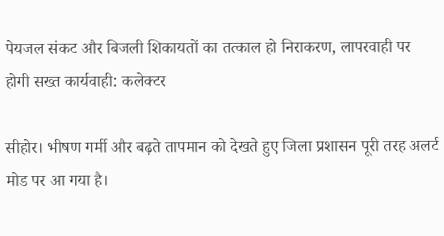पेयजल संकट और बिजली शिकायतों का तत्काल हो निराकरण, लापरवाही पर होगी सख्त कार्यवाही: कलेक्टर

सीहोर। भीषण गर्मी और बढ़ते तापमान को देखते हुए जिला प्रशासन पूरी तरह अलर्ट मोड पर आ गया है।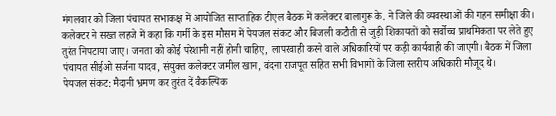मंगलवार को जिला पंचायत सभाकक्ष में आयोजित साप्ताहिक टीएल बैठक में कलेक्टर बालागुरू के. ने जिले की व्यवस्थाओं की गहन समीक्षा की। कलेक्टर ने सख्त लहजे में कहा कि गर्मी के इस मौसम में पेयजल संकट और बिजली कटौती से जुड़ी शिकायतों को सर्वोच्च प्राथमिकता पर लेते हुए तुरंत निपटाया जाए। जनता को कोई परेशानी नहीं होनी चाहिए, लापरवाही करने वाले अधिकारियों पर कड़ी कार्यवाही की जाएगी। बैठक में जिला पंचायत सीईओ सर्जना यादव, संयुक्त कलेक्टर जमील खान, वंदना राजपूत सहित सभी विभागों के जिला स्तरीय अधिकारी मौजूद थे।
पेयजल संकट: मैदानी भ्रमण कर तुरंत दें वैकल्पिक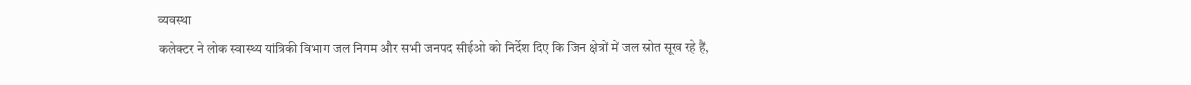व्यवस्था
कलेक्टर ने लोक स्वास्थ्य यांत्रिकी विभाग जल निगम और सभी जनपद सीईओ को निर्देश दिए कि जिन क्षेत्रों में जल स्रोत सूख रहे हैं,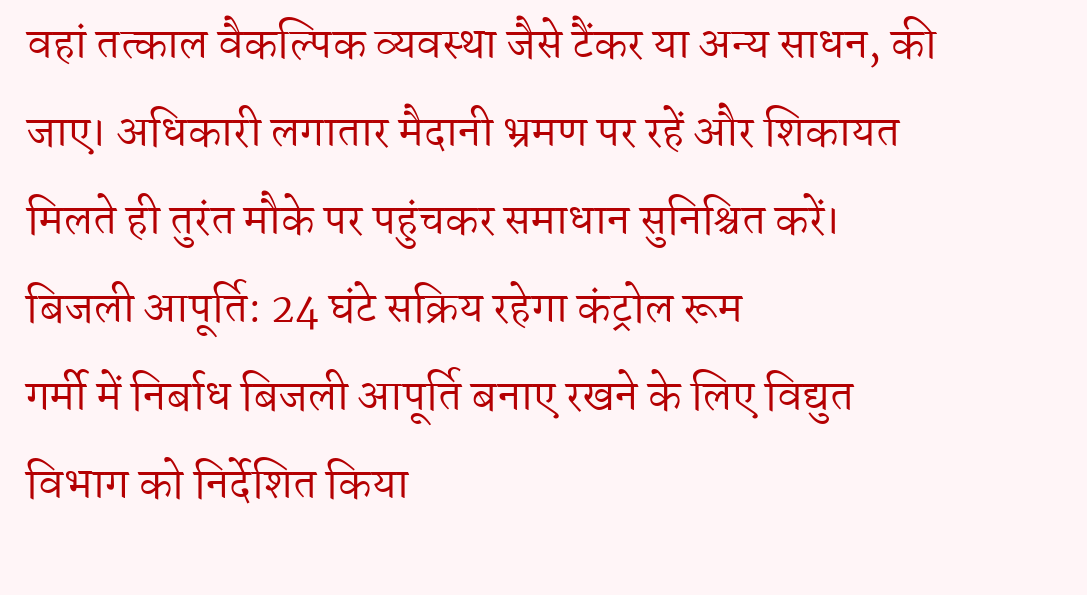वहां तत्काल वैकल्पिक व्यवस्था जैसे टैंकर या अन्य साधन, की जाए। अधिकारी लगातार मैदानी भ्रमण पर रहें और शिकायत मिलते ही तुरंत मौके पर पहुंचकर समाधान सुनिश्चित करें।
बिजली आपूर्ति: 24 घंटे सक्रिय रहेगा कंट्रोल रूम
गर्मी में निर्बाध बिजली आपूर्ति बनाए रखने के लिए विद्युत विभाग को निर्देशित किया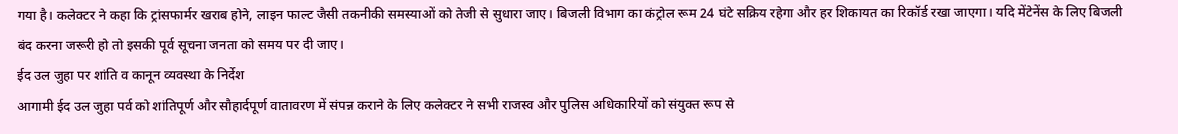गया है। कलेक्टर ने कहा कि ट्रांसफार्मर खराब होने, लाइन फाल्ट जैसी तकनीकी समस्याओं को तेजी से सुधारा जाए। बिजली विभाग का कंट्रोल रूम 24 घंटे सक्रिय रहेगा और हर शिकायत का रिकॉर्ड रखा जाएगा। यदि मेंटेनेंस के लिए बिजली बंद करना जरूरी हो तो इसकी पूर्व सूचना जनता को समय पर दी जाए।
ईद उल जुहा पर शांति व कानून व्यवस्था के निर्देश
आगामी ईद उल जुहा पर्व को शांतिपूर्ण और सौहार्दपूर्ण वातावरण में संपन्न कराने के लिए कलेक्टर ने सभी राजस्व और पुलिस अधिकारियों को संयुक्त रूप से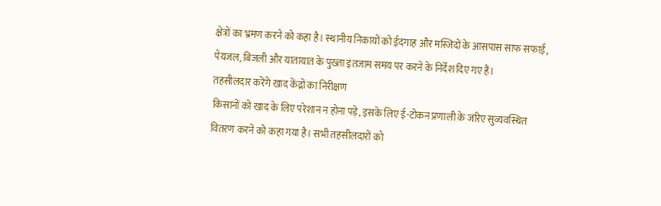क्षेत्रों का भ्रमण करने को कहा है। स्थानीय निकायों को ईदगाह और मस्जिदों के आसपास साफ सफाई, पेयजल, बिजली और यातायात के पुख्ता इंतजाम समय पर करने के निर्देश दिए गए हैं।
तहसीलदार करेंगे खाद केंद्रों का निरीक्षण
किसानों को खाद के लिए परेशान न होना पड़े, इसके लिए ई-टोकन प्रणाली के जरिए सुव्यवस्थित वितरण करने को कहा गया है। सभी तहसीलदारों को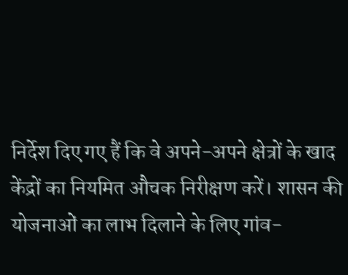निर्देश दिए गए हैं कि वे अपने-अपने क्षेत्रों के खाद केंद्रों का नियमित औचक निरीक्षण करें। शासन की योजनाओं का लाभ दिलाने के लिए गांव-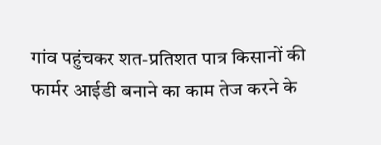गांव पहुंचकर शत-प्रतिशत पात्र किसानों की फार्मर आईडी बनाने का काम तेज करने के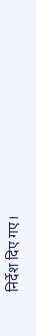निर्देश दिए गए।